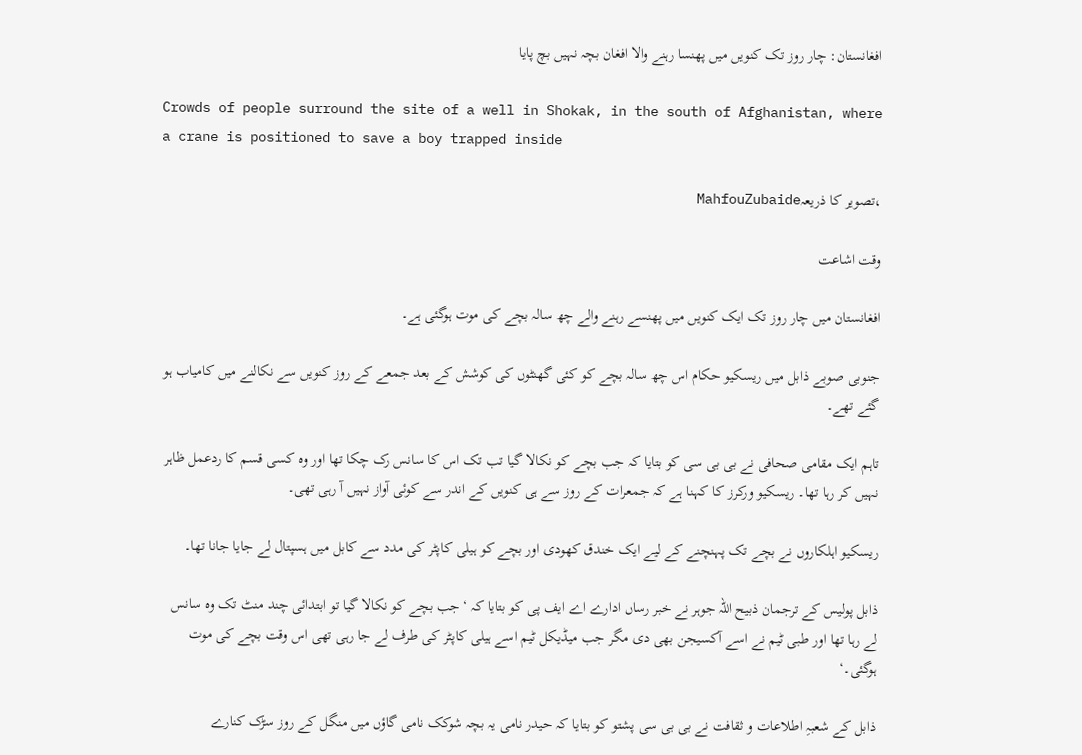افغانستان: چار روز تک کنویں میں پھنسا رہنے والا افغان بچہ نہیں بچ پایا

Crowds of people surround the site of a well in Shokak, in the south of Afghanistan, where a crane is positioned to save a boy trapped inside

،تصویر کا ذریعہMahfouZubaide

وقت اشاعت

افغانستان میں چار روز تک ایک کنویں میں پھنسے رہنے والے چھ سالہ بچے کی موت ہوگئی ہے۔

جنوبی صوبے ذابل میں ریسکیو حکام اس چھ سالہ بچے کو کئی گھنٹوں کی کوشش کے بعد جمعے کے روز کنویں سے نکالنے میں کامیاب ہو گئے تھے۔

تاہم ایک مقامی صحافی نے بی بی سی کو بتایا کہ جب بچے کو نکالا گیا تب تک اس کا سانس رک چکا تھا اور وہ کسی قسم کا ردعمل ظاہر نہیں کر رہا تھا۔ ریسکیو ورکرز کا کہنا ہے کہ جمعرات کے روز سے ہی کنویں کے اندر سے کوئی آواز نہیں آ رہی تھی۔

ریسکیو اہلکاروں نے بچے تک پہنچنے کے لیے ایک خندق کھودی اور بچے کو ہیلی کاپٹر کی مدد سے کابل میں ہسپتال لے جایا جانا تھا۔

ذابل پولیس کے ترجمان ذبیح اللہ جوہر نے خبر رساں ادارے اے ایف پی کو بتایا کہ ‘جب بچے کو نکالا گیا تو ابتدائی چند منٹ تک وہ سانس لے رہا تھا اور طبی ٹیم نے اسے آکسیجن بھی دی مگر جب میڈیکل ٹیم اسے ہیلی کاپٹر کی طرف لے جا رہی تھی اس وقت بچے کی موت ہوگئی۔‘

ذابل کے شعبہِ اطلاعات و ثقافت نے بی بی سی پشتو کو بتایا کہ حیدر نامی یہ بچہ شوکک نامی گاؤں میں منگل کے روز سڑک کنارے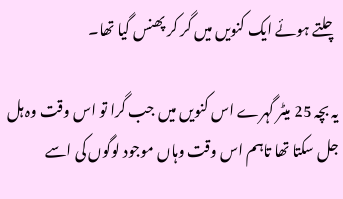چلتے ہوئے ایک کنویں میں گر کر پھنس گیا تھا۔

یہ بچہ 25 میٹر گہرے اس کنویں میں جب گرا تو اس وقت وہ ہل جل سکتا تھا تاہم اس وقت وہاں موجود لوگوں کی اسے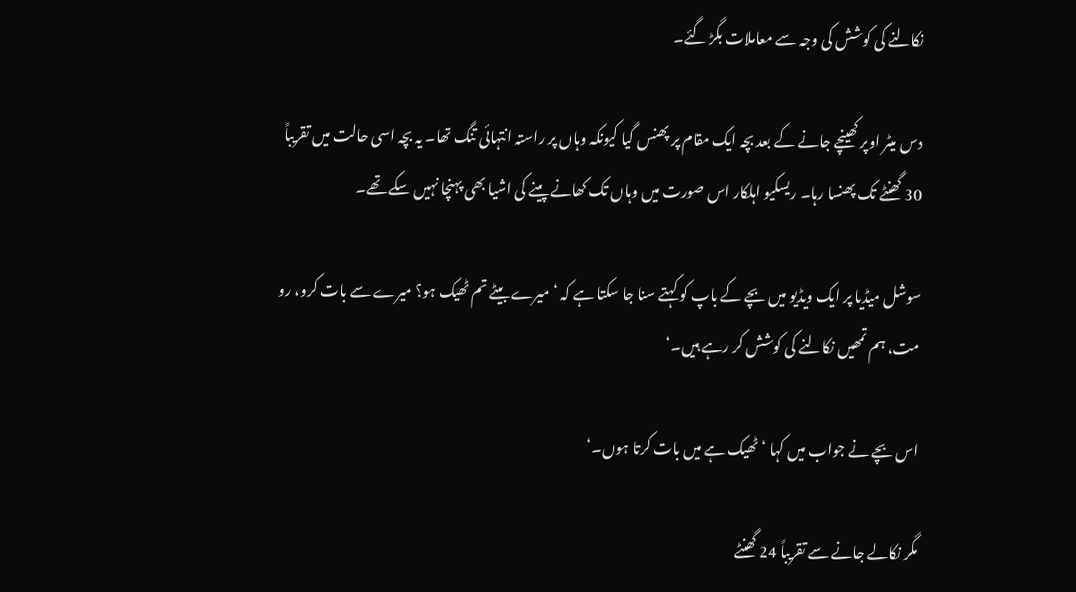نکالنے کی کوشش کی وجہ سے معاملات بگڑ گئے۔

دس میٹر اوپر کھینچے جانے کے بعد بچہ ایک مقام پر پھنس گیا کیونکہ وہاں پر راستہ انتہائی تنگ تھا۔ یہ بچہ اسی حالت میں تقریباً 30 گھنٹے تک پھنسا رہا۔ ریسکیو اہلکار اس صورت میں وہاں تک کھانے پینے کی اشیا بھی پہنچا نہیں سکے تھے۔

سوشل میڈیا پر ایک ویڈیو میں بچے کے باپ کو کہتے سنا جا سکتا ہے کہ ‘میرے بیٹے تم ٹھیک ہو؟ میرے سے بات کرو، رو مت، ہم تمھیں نکالنے کی کوشش کر رہے ہیں۔‘

اس بچے نے جواب میں کہا ‘ٹھیک ہے میں بات کرتا ہوں۔‘

مگر نکالے جانے سے تقریباً 24 گھنٹے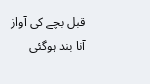قبل بچے کی آواز آنا بند ہوگئی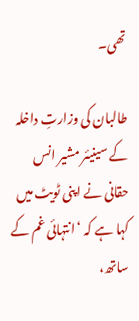تھی۔

طالبان کی وزارتِ داخلہ کے سینیئر مشیر انس حقانی نے اپنی ٹویٹ میں کہا ہے کہ ‘انتہائی غم کے ساتھ،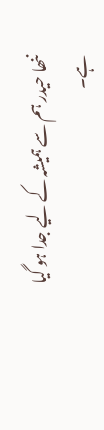ننھا حیدر ہم سے ہمیشہ کے لیے جدا ہو گیا ہے۔